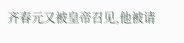齐春元又被皇帝召见,他被请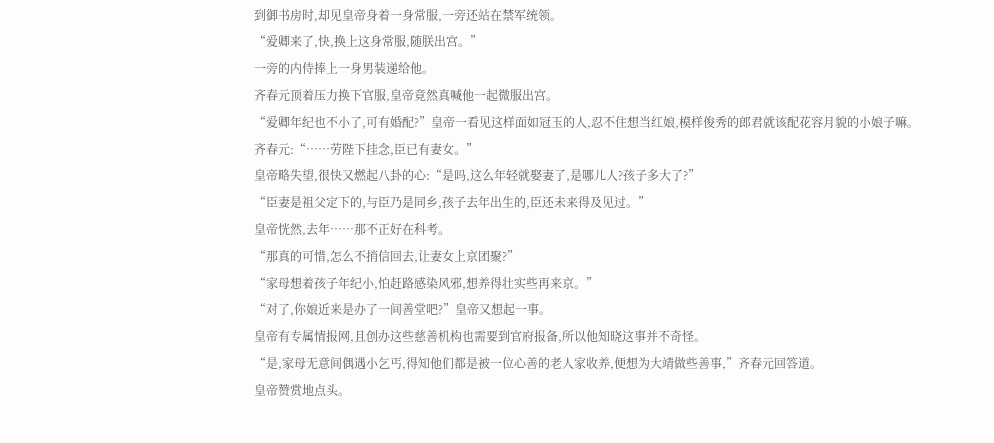到御书房时,却见皇帝身着一身常服,一旁还站在禁军统领。
“爱卿来了,快,换上这身常服,随朕出宫。”
一旁的内侍捧上一身男装递给他。
齐春元顶着压力换下官服,皇帝竟然真喊他一起微服出宫。
“爱卿年纪也不小了,可有婚配?”皇帝一看见这样面如冠玉的人,忍不住想当红娘,模样俊秀的郎君就该配花容月貌的小娘子嘛。
齐春元:“……劳陛下挂念,臣已有妻女。”
皇帝略失望,很快又燃起八卦的心:“是吗,这么年轻就娶妻了,是哪儿人?孩子多大了?”
“臣妻是祖父定下的,与臣乃是同乡,孩子去年出生的,臣还未来得及见过。”
皇帝恍然,去年……那不正好在科考。
“那真的可惜,怎么不捎信回去,让妻女上京团聚?”
“家母想着孩子年纪小,怕赶路感染风邪,想养得壮实些再来京。”
“对了,你娘近来是办了一间善堂吧?”皇帝又想起一事。
皇帝有专属情报网,且创办这些慈善机构也需要到官府报备,所以他知晓这事并不奇怪。
“是,家母无意间偶遇小乞丐,得知他们都是被一位心善的老人家收养,便想为大靖做些善事,”齐春元回答道。
皇帝赞赏地点头。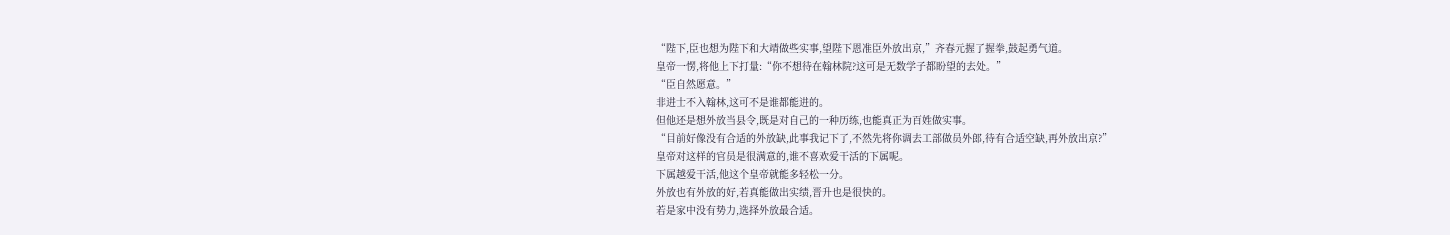“陛下,臣也想为陛下和大靖做些实事,望陛下恩准臣外放出京,”齐春元握了握拳,鼓起勇气道。
皇帝一愣,将他上下打量:“你不想待在翰林院?这可是无数学子都盼望的去处。”
“臣自然愿意。”
非进士不入翰林,这可不是谁都能进的。
但他还是想外放当县令,既是对自己的一种历练,也能真正为百姓做实事。
“目前好像没有合适的外放缺,此事我记下了,不然先将你调去工部做员外郎,待有合适空缺,再外放出京?”
皇帝对这样的官员是很满意的,谁不喜欢爱干活的下属呢。
下属越爱干活,他这个皇帝就能多轻松一分。
外放也有外放的好,若真能做出实绩,晋升也是很快的。
若是家中没有势力,选择外放最合适。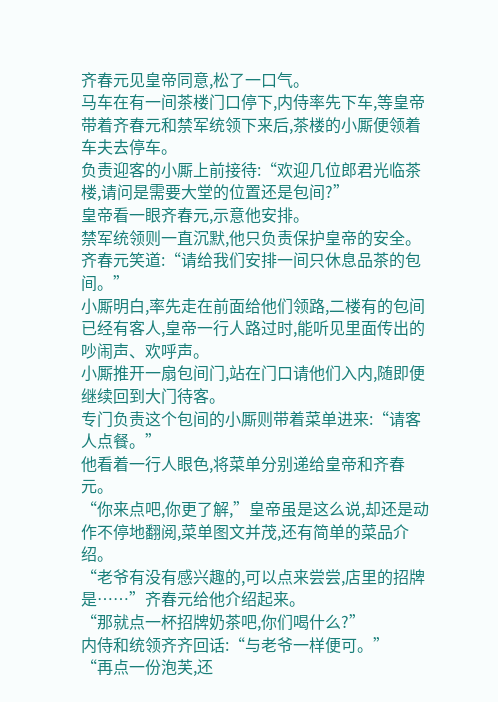齐春元见皇帝同意,松了一口气。
马车在有一间茶楼门口停下,内侍率先下车,等皇帝带着齐春元和禁军统领下来后,茶楼的小厮便领着车夫去停车。
负责迎客的小厮上前接待:“欢迎几位郎君光临茶楼,请问是需要大堂的位置还是包间?”
皇帝看一眼齐春元,示意他安排。
禁军统领则一直沉默,他只负责保护皇帝的安全。
齐春元笑道:“请给我们安排一间只休息品茶的包间。”
小厮明白,率先走在前面给他们领路,二楼有的包间已经有客人,皇帝一行人路过时,能听见里面传出的吵闹声、欢呼声。
小厮推开一扇包间门,站在门口请他们入内,随即便继续回到大门待客。
专门负责这个包间的小厮则带着菜单进来:“请客人点餐。”
他看着一行人眼色,将菜单分别递给皇帝和齐春元。
“你来点吧,你更了解,”皇帝虽是这么说,却还是动作不停地翻阅,菜单图文并茂,还有简单的菜品介绍。
“老爷有没有感兴趣的,可以点来尝尝,店里的招牌是……”齐春元给他介绍起来。
“那就点一杯招牌奶茶吧,你们喝什么?”
内侍和统领齐齐回话:“与老爷一样便可。”
“再点一份泡芙,还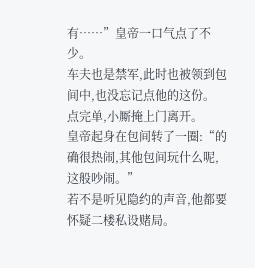有……”皇帝一口气点了不少。
车夫也是禁军,此时也被领到包间中,也没忘记点他的这份。
点完单,小厮掩上门离开。
皇帝起身在包间转了一圈:“的确很热闹,其他包间玩什么呢,这般吵闹。”
若不是听见隐约的声音,他都要怀疑二楼私设赌局。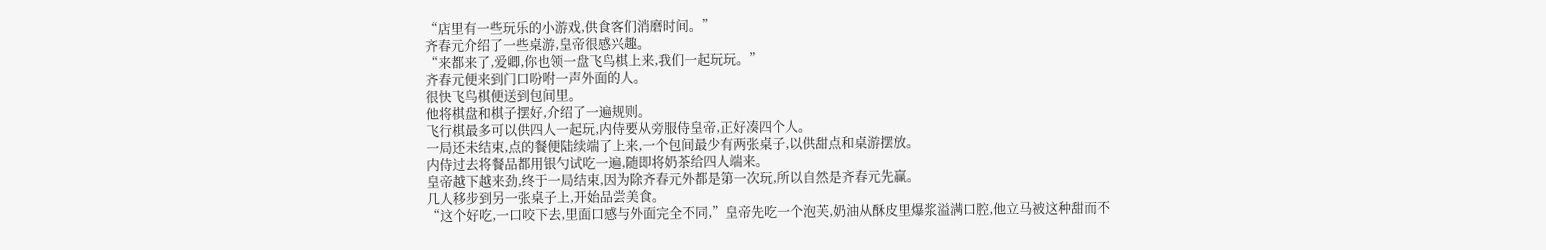“店里有一些玩乐的小游戏,供食客们消磨时间。”
齐春元介绍了一些桌游,皇帝很感兴趣。
“来都来了,爱卿,你也领一盘飞鸟棋上来,我们一起玩玩。”
齐春元便来到门口吩咐一声外面的人。
很快飞鸟棋便送到包间里。
他将棋盘和棋子摆好,介绍了一遍规则。
飞行棋最多可以供四人一起玩,内侍要从旁服侍皇帝,正好凑四个人。
一局还未结束,点的餐便陆续端了上来,一个包间最少有两张桌子,以供甜点和桌游摆放。
内侍过去将餐品都用银勺试吃一遍,随即将奶茶给四人端来。
皇帝越下越来劲,终于一局结束,因为除齐春元外都是第一次玩,所以自然是齐春元先赢。
几人移步到另一张桌子上,开始品尝美食。
“这个好吃,一口咬下去,里面口感与外面完全不同,”皇帝先吃一个泡芙,奶油从酥皮里爆浆溢满口腔,他立马被这种甜而不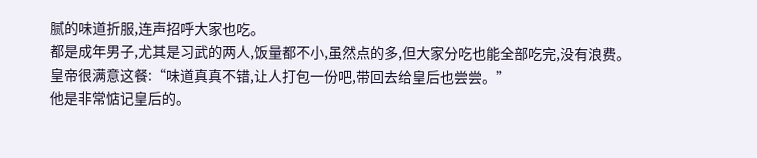腻的味道折服,连声招呼大家也吃。
都是成年男子,尤其是习武的两人,饭量都不小,虽然点的多,但大家分吃也能全部吃完,没有浪费。
皇帝很满意这餐:“味道真真不错,让人打包一份吧,带回去给皇后也尝尝。”
他是非常惦记皇后的。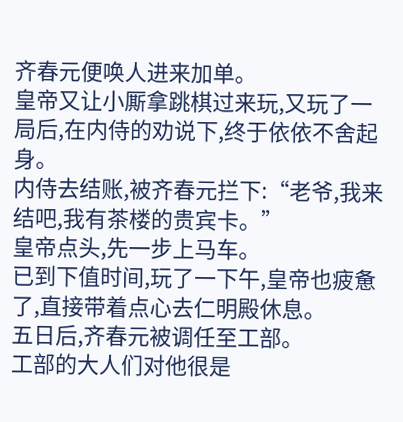齐春元便唤人进来加单。
皇帝又让小厮拿跳棋过来玩,又玩了一局后,在内侍的劝说下,终于依依不舍起身。
内侍去结账,被齐春元拦下:“老爷,我来结吧,我有茶楼的贵宾卡。”
皇帝点头,先一步上马车。
已到下值时间,玩了一下午,皇帝也疲惫了,直接带着点心去仁明殿休息。
五日后,齐春元被调任至工部。
工部的大人们对他很是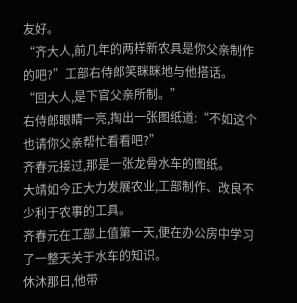友好。
“齐大人,前几年的两样新农具是你父亲制作的吧?”工部右侍郎笑眯眯地与他搭话。
“回大人,是下官父亲所制。”
右侍郎眼睛一亮,掏出一张图纸道:“不如这个也请你父亲帮忙看看吧?”
齐春元接过,那是一张龙骨水车的图纸。
大靖如今正大力发展农业,工部制作、改良不少利于农事的工具。
齐春元在工部上值第一天,便在办公房中学习了一整天关于水车的知识。
休沐那日,他带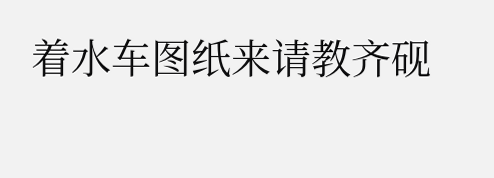着水车图纸来请教齐砚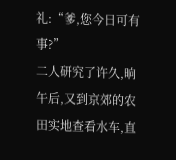礼:“爹,您今日可有事?”
二人研究了许久,晌午后,又到京郊的农田实地查看水车,直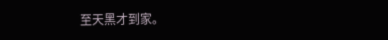至天黑才到家。